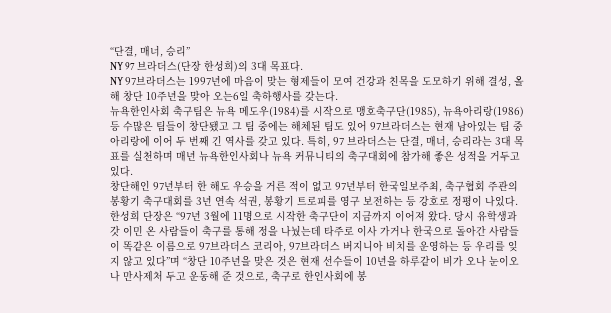“단결, 매너, 승리”
NY 97 브라더스(단장 한성희)의 3대 목표다.
NY 97브라더스는 1997년에 마음이 맞는 형제들이 모여 건강과 친목을 도모하기 위해 결성, 올해 창단 10주년을 맞아 오는6일 축하행사를 갖는다.
뉴욕한인사회 축구팀은 뉴욕 메도우(1984)를 시작으로 맹호축구단(1985), 뉴욕아리랑(1986)등 수많은 팀들이 창단됐고 그 팀 중에는 해체된 팀도 있어 97브라더스는 현재 남아있는 팀 중 아리랑에 이어 두 번째 긴 역사를 갖고 있다. 특히, 97 브라더스는 단결, 매너, 승리라는 3대 목표를 실천하며 매년 뉴욕한인사회나 뉴욕 커뮤니티의 축구대회에 참가해 좋은 성적을 거두고 있다.
창단해인 97년부터 한 해도 우승을 거른 적이 없고 97년부터 한국일보주최, 축구협회 주관의 봉황기 축구대회를 3년 연속 석권, 봉황기 트로피를 영구 보전하는 등 강호로 정평이 나있다. 한성희 단장은 “97년 3월에 11명으로 시작한 축구단이 지금까지 이어져 왔다. 당시 유학생과 갓 이민 온 사람들이 축구를 통해 정을 나눴는데 타주로 이사 가거나 한국으로 돌아간 사람들이 똑같은 이름으로 97브라더스 코리아, 97브라더스 버지니아 비치를 운영하는 등 우리를 잊지 않고 있다”며 “창단 10주년을 맞은 것은 현재 선수들이 10년을 하루같이 비가 오나 눈이오나 만사제처 두고 운동해 준 것으로, 축구로 한인사회에 봉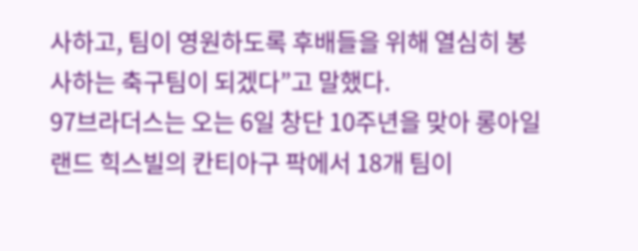사하고, 팀이 영원하도록 후배들을 위해 열심히 봉사하는 축구팀이 되겠다”고 말했다.
97브라더스는 오는 6일 창단 10주년을 맞아 롱아일랜드 힉스빌의 칸티아구 팍에서 18개 팀이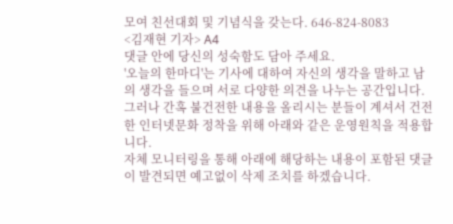모여 친선대회 및 기념식을 갖는다. 646-824-8083
<김재현 기자> A4
댓글 안에 당신의 성숙함도 담아 주세요.
'오늘의 한마디'는 기사에 대하여 자신의 생각을 말하고 남의 생각을 들으며 서로 다양한 의견을 나누는 공간입니다. 그러나 간혹 불건전한 내용을 올리시는 분들이 계셔서 건전한 인터넷문화 정착을 위해 아래와 같은 운영원칙을 적용합니다.
자체 모니터링을 통해 아래에 해당하는 내용이 포함된 댓글이 발견되면 예고없이 삭제 조치를 하겠습니다.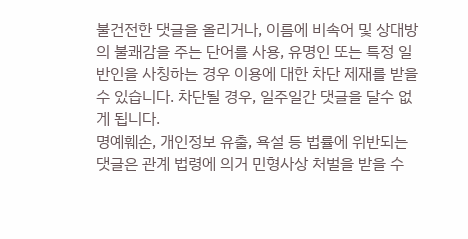불건전한 댓글을 올리거나, 이름에 비속어 및 상대방의 불쾌감을 주는 단어를 사용, 유명인 또는 특정 일반인을 사칭하는 경우 이용에 대한 차단 제재를 받을 수 있습니다. 차단될 경우, 일주일간 댓글을 달수 없게 됩니다.
명예훼손, 개인정보 유출, 욕설 등 법률에 위반되는 댓글은 관계 법령에 의거 민형사상 처벌을 받을 수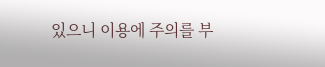있으니 이용에 주의를 부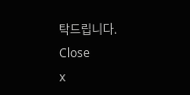탁드립니다.
Close
x